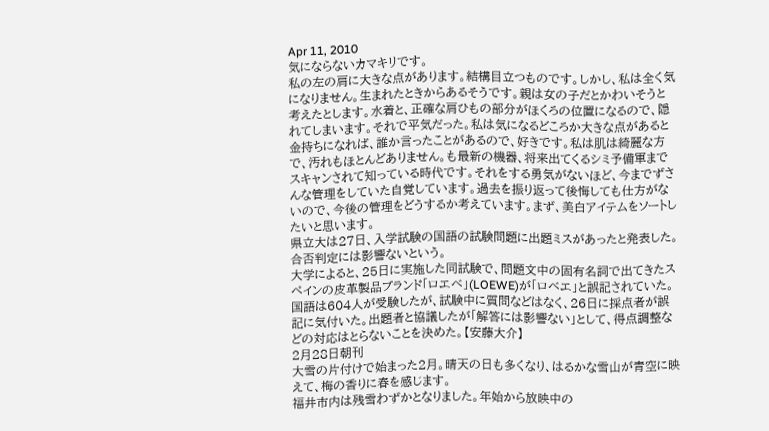Apr 11, 2010
気にならないカマキリです。
私の左の肩に大きな点があります。結構目立つものです。しかし、私は全く気になりません。生まれたときからあるそうです。親は女の子だとかわいそうと考えたとします。水着と、正確な肩ひもの部分がほくろの位置になるので、隠れてしまいます。それで平気だった。私は気になるどころか大きな点があると金持ちになれば、誰か言ったことがあるので、好きです。私は肌は綺麗な方で、汚れもほとんどありません。も最新の機器、将来出てくるシミ予備軍までスキャンされて知っている時代です。それをする勇気がないほど、今までずさんな管理をしていた自覚しています。過去を振り返って後悔しても仕方がないので、今後の管理をどうするか考えています。まず、美白アイテムをソートしたいと思います。
県立大は27日、入学試験の国語の試験問題に出題ミスがあったと発表した。合否判定には影響ないという。
大学によると、25日に実施した同試験で、問題文中の固有名詞で出てきたスペインの皮革製品ブランド「ロエベ」(LOEWE)が「ロベエ」と誤記されていた。国語は604人が受験したが、試験中に質問などはなく、26日に採点者が誤記に気付いた。出題者と協議したが「解答には影響ない」として、得点調整などの対応はとらないことを決めた。【安藤大介】
2月28日朝刊
大雪の片付けで始まった2月。晴天の日も多くなり、はるかな雪山が青空に映えて、梅の香りに春を感じます。
福井市内は残雪わずかとなりました。年始から放映中の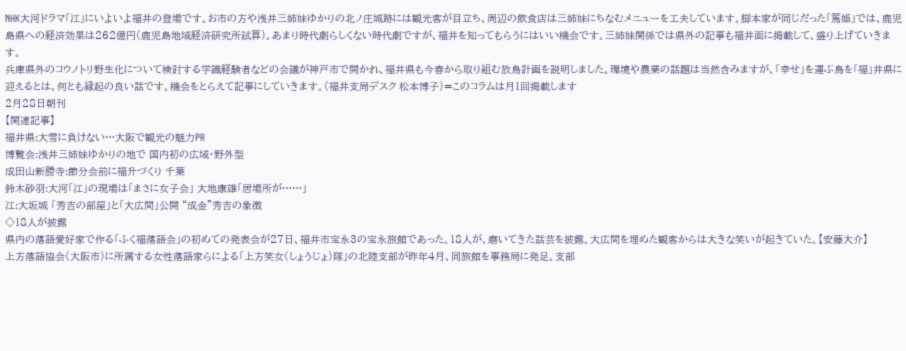NHK大河ドラマ「江」にいよいよ福井の登場です。お市の方や浅井三姉妹ゆかりの北ノ庄城跡には観光客が目立ち、周辺の飲食店は三姉妹にちなむメニューを工夫しています。脚本家が同じだった「篤姫」では、鹿児島県への経済効果は262億円(鹿児島地域経済研究所試算)。あまり時代劇らしくない時代劇ですが、福井を知ってもらうにはいい機会です。三姉妹関係では県外の記事も福井面に掲載して、盛り上げていきます。
兵庫県外のコウノトリ野生化について検討する学識経験者などの会議が神戸市で開かれ、福井県も今春から取り組む放鳥計画を説明しました。環境や農業の話題は当然含みますが、「幸せ」を運ぶ鳥を「福」井県に迎えるとは、何とも縁起の良い話です。機会をとらえて記事にしていきます。(福井支局デスク 松本博子)=このコラムは月1回掲載します
2月28日朝刊
【関連記事】
福井県:大雪に負けない…大阪で観光の魅力PR
博覧会:浅井三姉妹ゆかりの地で 国内初の広域・野外型
成田山新勝寺:節分会前に福升づくり 千葉
鈴木砂羽:大河「江」の現場は「まさに女子会」 大地康雄「居場所が……」
江:大坂城 「秀吉の部屋」と「大広間」公開 “成金”秀吉の象徴
◇18人が披露
県内の落語愛好家で作る「ふく福落語会」の初めての発表会が27日、福井市宝永3の宝永旅館であった。18人が、磨いてきた話芸を披露。大広間を埋めた観客からは大きな笑いが起きていた。【安藤大介】
上方落語協会(大阪市)に所属する女性落語家らによる「上方笑女(しょうじょ)隊」の北陸支部が昨年4月、同旅館を事務局に発足。支部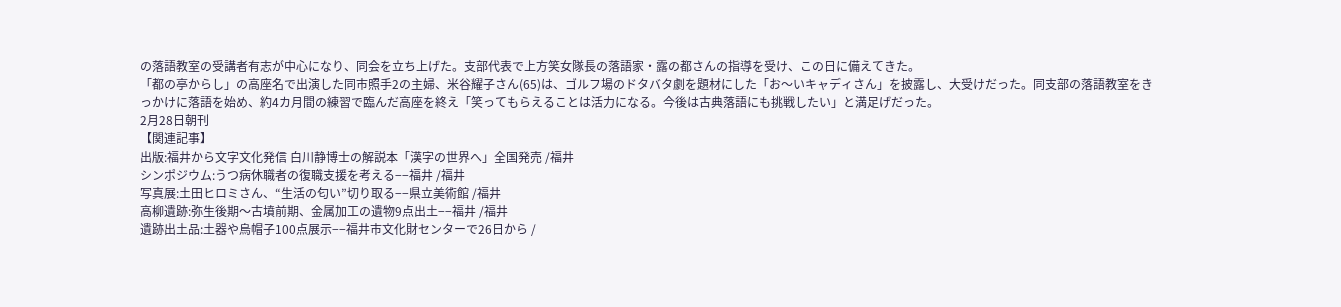の落語教室の受講者有志が中心になり、同会を立ち上げた。支部代表で上方笑女隊長の落語家・露の都さんの指導を受け、この日に備えてきた。
「都の亭からし」の高座名で出演した同市照手2の主婦、米谷耀子さん(65)は、ゴルフ場のドタバタ劇を題材にした「お〜いキャディさん」を披露し、大受けだった。同支部の落語教室をきっかけに落語を始め、約4カ月間の練習で臨んだ高座を終え「笑ってもらえることは活力になる。今後は古典落語にも挑戦したい」と満足げだった。
2月28日朝刊
【関連記事】
出版:福井から文字文化発信 白川静博士の解説本「漢字の世界へ」全国発売 /福井
シンポジウム:うつ病休職者の復職支援を考える−−福井 /福井
写真展:土田ヒロミさん、“生活の匂い”切り取る−−県立美術館 /福井
高柳遺跡:弥生後期〜古墳前期、金属加工の遺物9点出土−−福井 /福井
遺跡出土品:土器や烏帽子100点展示−−福井市文化財センターで26日から /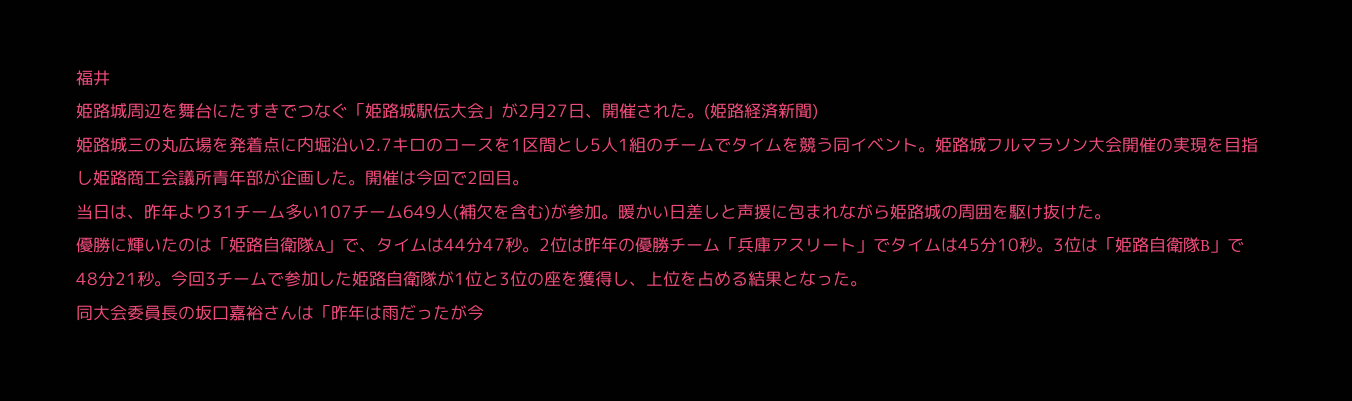福井
姫路城周辺を舞台にたすきでつなぐ「姫路城駅伝大会」が2月27日、開催された。(姫路経済新聞)
姫路城三の丸広場を発着点に内堀沿い2.7キロのコースを1区間とし5人1組のチームでタイムを競う同イベント。姫路城フルマラソン大会開催の実現を目指し姫路商工会議所青年部が企画した。開催は今回で2回目。
当日は、昨年より31チーム多い107チーム649人(補欠を含む)が参加。暖かい日差しと声援に包まれながら姫路城の周囲を駆け抜けた。
優勝に輝いたのは「姫路自衛隊A」で、タイムは44分47秒。2位は昨年の優勝チーム「兵庫アスリート」でタイムは45分10秒。3位は「姫路自衛隊B」で48分21秒。今回3チームで参加した姫路自衛隊が1位と3位の座を獲得し、上位を占める結果となった。
同大会委員長の坂口嘉裕さんは「昨年は雨だったが今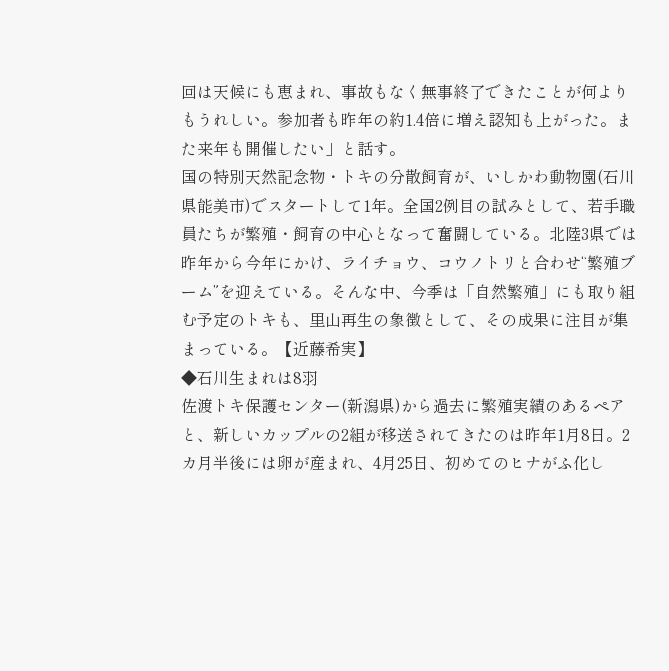回は天候にも恵まれ、事故もなく無事終了できたことが何よりもうれしい。参加者も昨年の約1.4倍に増え認知も上がった。また来年も開催したい」と話す。
国の特別天然記念物・トキの分散飼育が、いしかわ動物園(石川県能美市)でスタートして1年。全国2例目の試みとして、若手職員たちが繁殖・飼育の中心となって奮闘している。北陸3県では昨年から今年にかけ、ライチョウ、コウノトリと合わせ“繁殖ブーム”を迎えている。そんな中、今季は「自然繁殖」にも取り組む予定のトキも、里山再生の象徴として、その成果に注目が集まっている。【近藤希実】
◆石川生まれは8羽
佐渡トキ保護センター(新潟県)から過去に繁殖実績のあるペアと、新しいカップルの2組が移送されてきたのは昨年1月8日。2カ月半後には卵が産まれ、4月25日、初めてのヒナがふ化し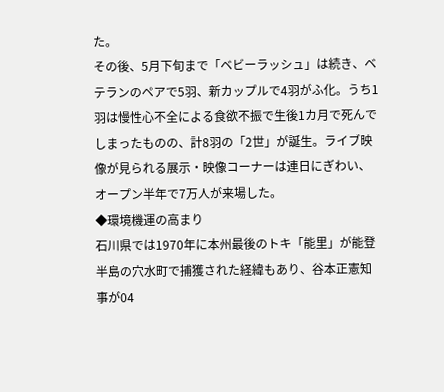た。
その後、5月下旬まで「ベビーラッシュ」は続き、ベテランのペアで5羽、新カップルで4羽がふ化。うち1羽は慢性心不全による食欲不振で生後1カ月で死んでしまったものの、計8羽の「2世」が誕生。ライブ映像が見られる展示・映像コーナーは連日にぎわい、オープン半年で7万人が来場した。
◆環境機運の高まり
石川県では1970年に本州最後のトキ「能里」が能登半島の穴水町で捕獲された経緯もあり、谷本正憲知事が04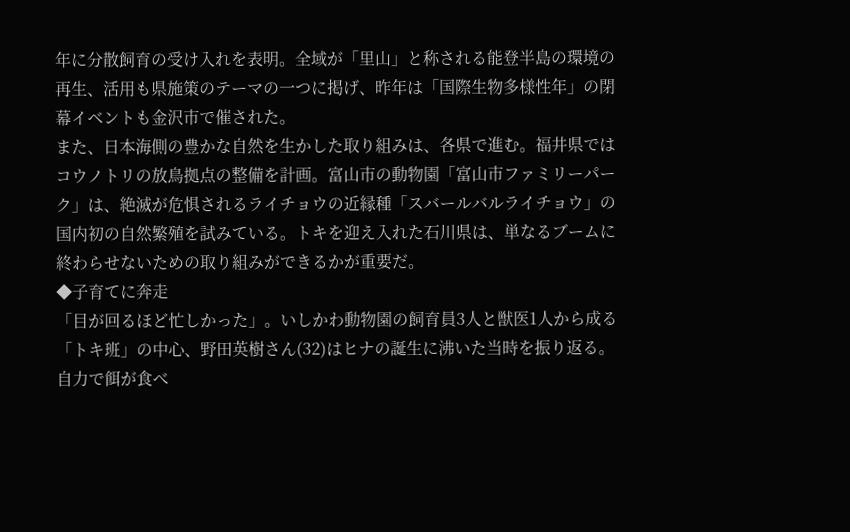年に分散飼育の受け入れを表明。全域が「里山」と称される能登半島の環境の再生、活用も県施策のテーマの一つに掲げ、昨年は「国際生物多様性年」の閉幕イベントも金沢市で催された。
また、日本海側の豊かな自然を生かした取り組みは、各県で進む。福井県ではコウノトリの放鳥拠点の整備を計画。富山市の動物園「富山市ファミリーパーク」は、絶滅が危惧されるライチョウの近縁種「スバールバルライチョウ」の国内初の自然繁殖を試みている。トキを迎え入れた石川県は、単なるブームに終わらせないための取り組みができるかが重要だ。
◆子育てに奔走
「目が回るほど忙しかった」。いしかわ動物園の飼育員3人と獣医1人から成る「トキ班」の中心、野田英樹さん(32)はヒナの誕生に沸いた当時を振り返る。自力で餌が食べ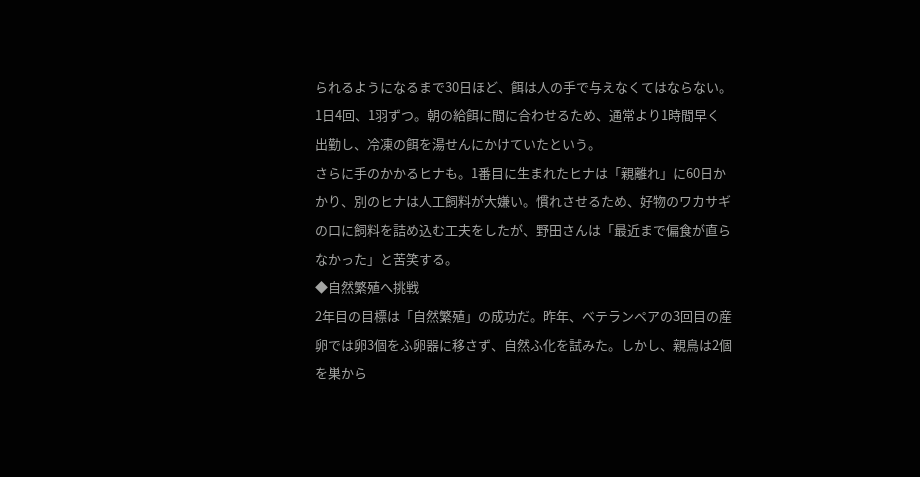られるようになるまで30日ほど、餌は人の手で与えなくてはならない。1日4回、1羽ずつ。朝の給餌に間に合わせるため、通常より1時間早く出勤し、冷凍の餌を湯せんにかけていたという。
さらに手のかかるヒナも。1番目に生まれたヒナは「親離れ」に60日かかり、別のヒナは人工飼料が大嫌い。慣れさせるため、好物のワカサギの口に飼料を詰め込む工夫をしたが、野田さんは「最近まで偏食が直らなかった」と苦笑する。
◆自然繁殖へ挑戦
2年目の目標は「自然繁殖」の成功だ。昨年、ベテランペアの3回目の産卵では卵3個をふ卵器に移さず、自然ふ化を試みた。しかし、親鳥は2個を巣から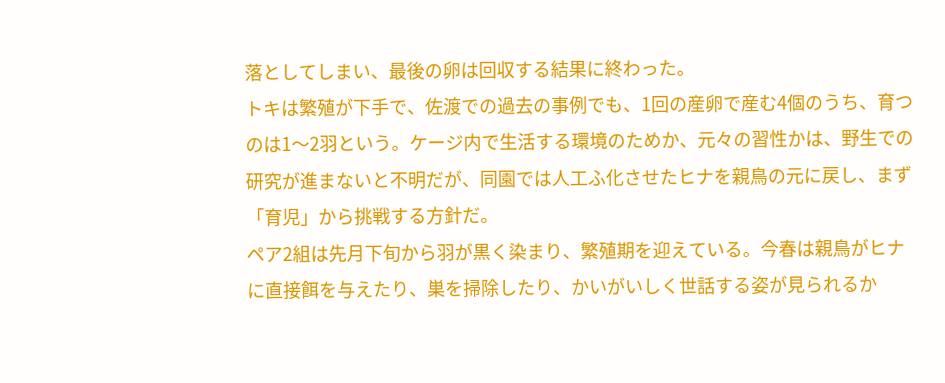落としてしまい、最後の卵は回収する結果に終わった。
トキは繁殖が下手で、佐渡での過去の事例でも、1回の産卵で産む4個のうち、育つのは1〜2羽という。ケージ内で生活する環境のためか、元々の習性かは、野生での研究が進まないと不明だが、同園では人工ふ化させたヒナを親鳥の元に戻し、まず「育児」から挑戦する方針だ。
ペア2組は先月下旬から羽が黒く染まり、繁殖期を迎えている。今春は親鳥がヒナに直接餌を与えたり、巣を掃除したり、かいがいしく世話する姿が見られるか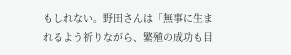もしれない。野田さんは「無事に生まれるよう祈りながら、繁殖の成功も目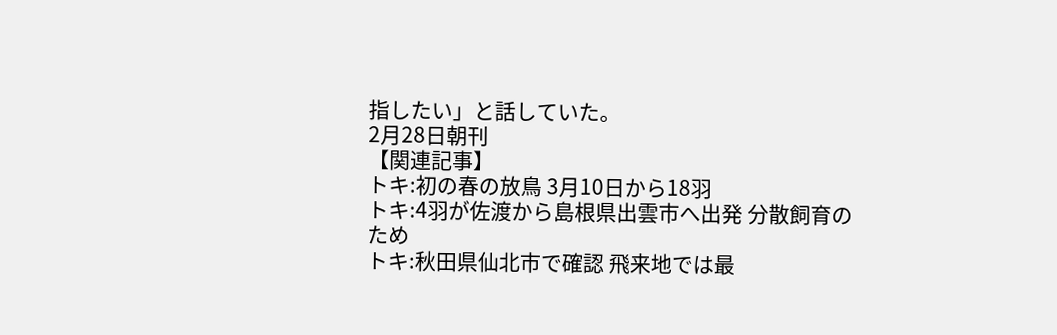指したい」と話していた。
2月28日朝刊
【関連記事】
トキ:初の春の放鳥 3月10日から18羽
トキ:4羽が佐渡から島根県出雲市へ出発 分散飼育のため
トキ:秋田県仙北市で確認 飛来地では最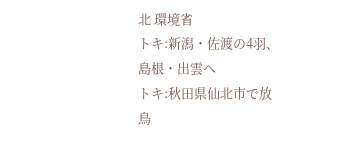北 環境省
トキ:新潟・佐渡の4羽、島根・出雲へ
トキ:秋田県仙北市で放鳥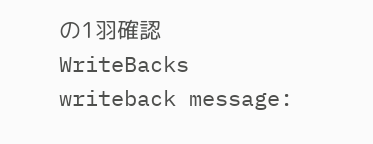の1羽確認
WriteBacks
writeback message: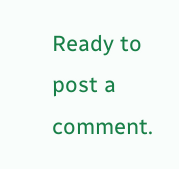Ready to post a comment.